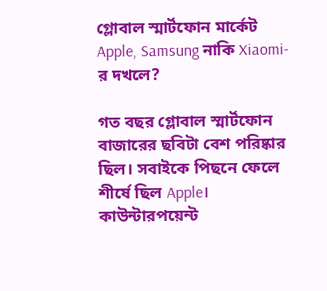গ্লোবাল স্মার্টফোন মার্কেট Apple, Samsung নাকি Xiaomi-র দখলে?

গত বছর গ্লোবাল স্মার্টফোন বাজারের ছবিটা বেশ পরিষ্কার ছিল। সবাইকে পিছনে ফেলে শীর্ষে ছিল Apple। কাউন্টারপয়েন্ট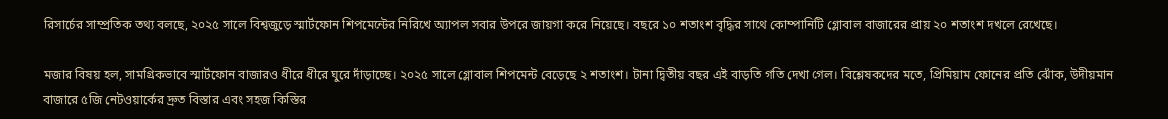রিসার্চের সাম্প্রতিক তথ্য বলছে, ২০২৫ সালে বিশ্বজুড়ে স্মার্টফোন শিপমেন্টের নিরিখে অ্যাপল সবার উপরে জায়গা করে নিয়েছে। বছরে ১০ শতাংশ বৃদ্ধির সাথে কোম্পানিটি গ্লোবাল বাজারের প্রায় ২০ শতাংশ দখলে রেখেছে।

মজার বিষয় হল, সামগ্রিকভাবে স্মার্টফোন বাজারও ধীরে ধীরে ঘুরে দাঁড়াচ্ছে। ২০২৫ সালে গ্লোবাল শিপমেন্ট বেড়েছে ২ শতাংশ। টানা দ্বিতীয় বছর এই বাড়তি গতি দেখা গেল। বিশ্লেষকদের মতে, প্রিমিয়াম ফোনের প্রতি ঝোঁক, উদীয়মান বাজারে ৫জি নেটওয়ার্কের দ্রুত বিস্তার এবং সহজ কিস্তির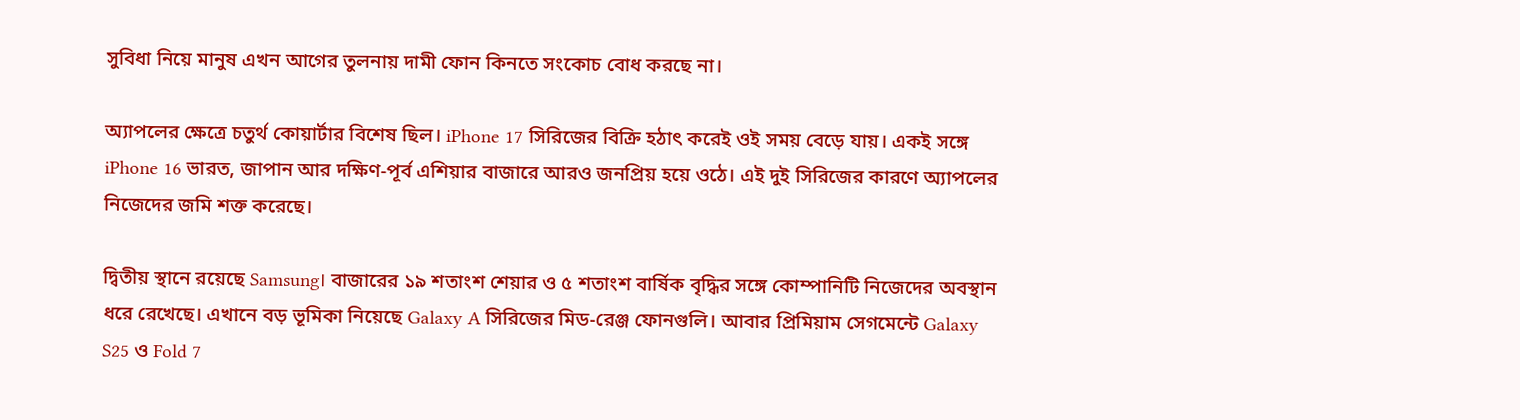সুবিধা নিয়ে মানুষ এখন আগের তুলনায় দামী ফোন কিনতে সংকোচ বোধ করছে না।

অ্যাপলের ক্ষেত্রে চতুর্থ কোয়ার্টার বিশেষ ছিল। iPhone 17 সিরিজের বিক্রি হঠাৎ করেই ওই সময় বেড়ে যায়। একই সঙ্গে iPhone 16 ভারত, জাপান আর দক্ষিণ-পূর্ব এশিয়ার বাজারে আরও জনপ্রিয় হয়ে ওঠে। এই দুই সিরিজের কারণে অ্যাপলের নিজেদের জমি শক্ত করেছে।

দ্বিতীয় স্থানে রয়েছে Samsung। বাজারের ১৯ শতাংশ শেয়ার ও ৫ শতাংশ বার্ষিক বৃদ্ধির সঙ্গে কোম্পানিটি নিজেদের অবস্থান ধরে রেখেছে। এখানে বড় ভূমিকা নিয়েছে Galaxy A সিরিজের মিড-রেঞ্জ ফোনগুলি। আবার প্রিমিয়াম সেগমেন্টে Galaxy S25 ও Fold 7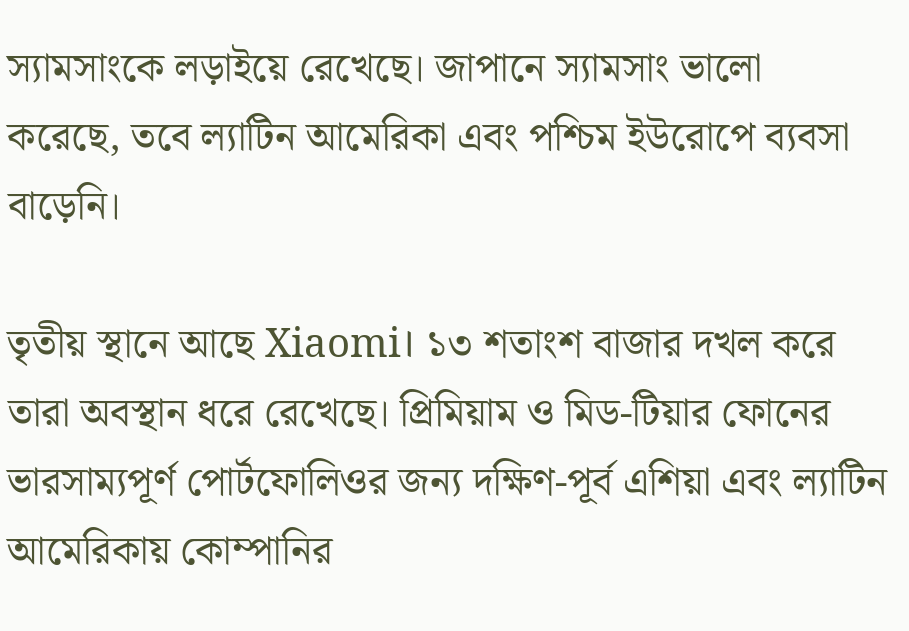স্যামসাংকে লড়াইয়ে রেখেছে। জাপানে স্যামসাং ভালো করেছে, তবে ল্যাটিন আমেরিকা এবং পশ্চিম ইউরোপে ব্যবসা বাড়েনি।

তৃতীয় স্থানে আছে Xiaomi। ১৩ শতাংশ বাজার দখল করে তারা অবস্থান ধরে রেখেছে। প্রিমিয়াম ও মিড-টিয়ার ফোনের ভারসাম্যপূর্ণ পোর্টফোলিওর জন্য দক্ষিণ-পূর্ব এশিয়া এবং ল্যাটিন আমেরিকায় কোম্পানির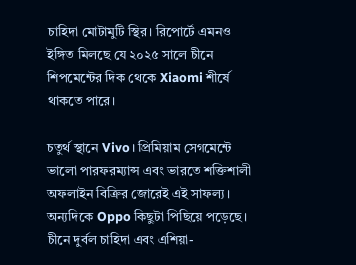চাহিদা মোটামুটি স্থির। রিপোর্টে এমনও ইঙ্গিত মিলছে যে ২০২৫ সালে চীনে শিপমেন্টের দিক থেকে Xiaomi শীর্ষে থাকতে পারে।

চতুর্থ স্থানে Vivo। প্রিমিয়াম সেগমেন্টে ভালো পারফরম্যান্স এবং ভারতে শক্তিশালী অফলাইন বিক্রির জোরেই এই সাফল্য। অন্যদিকে Oppo কিছুটা পিছিয়ে পড়েছে। চীনে দুর্বল চাহিদা এবং এশিয়া-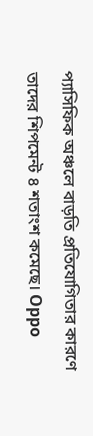প্যাসিফিক অঞ্চলে বাড়তি প্রতিযোগিতার কারণে তাদের শিপমেন্ট ৪ শতাংশ কমেছে। Oppo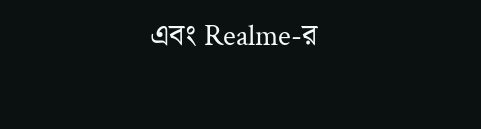এবং Realme-র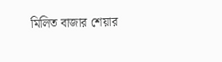মিলিত বাজার শেয়ার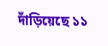দাঁড়িয়েছে ১১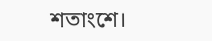শতাংশে।